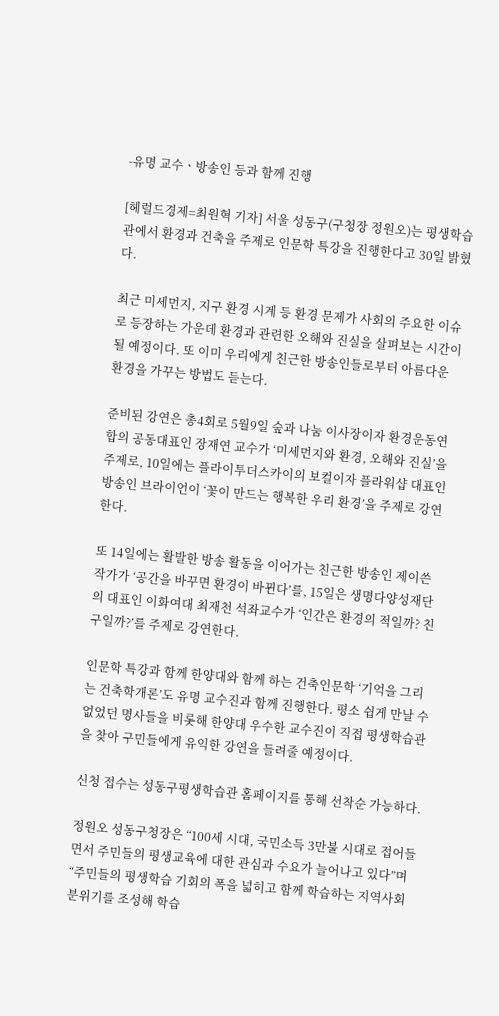-유명 교수ㆍ방송인 등과 함께 진행

[헤럴드경제=최원혁 기자] 서울 성동구(구청장 정원오)는 평생학습관에서 환경과 건축을 주제로 인문학 특강을 진행한다고 30일 밝혔다.

최근 미세먼지, 지구 환경 시계 등 환경 문제가 사회의 주요한 이슈로 등장하는 가운데 환경과 관련한 오해와 진실을 살펴보는 시간이 될 예정이다. 또 이미 우리에게 친근한 방송인들로부터 아름다운 환경을 가꾸는 방법도 듣는다.

준비된 강연은 총4회로 5월9일 숲과 나눔 이사장이자 환경운동연합의 공동대표인 장재연 교수가 ‘미세먼지와 환경, 오해와 진실’을 주제로, 10일에는 플라이투더스카이의 보컬이자 플라워샵 대표인 방송인 브라이언이 ‘꽃이 만드는 행복한 우리 환경’을 주제로 강연한다.

또 14일에는 활발한 방송 활동을 이어가는 친근한 방송인 제이쓴 작가가 ‘공간을 바꾸면 환경이 바뀐다’를, 15일은 생명다양성재단의 대표인 이화여대 최재천 석좌교수가 ‘인간은 환경의 적일까? 친구일까?’를 주제로 강연한다.

인문학 특강과 함께 한양대와 함께 하는 건축인문학 ‘기억을 그리는 건축학개론’도 유명 교수진과 함께 진행한다. 평소 쉽게 만날 수 없었던 명사들을 비롯해 한양대 우수한 교수진이 직접 평생학습관을 찾아 구민들에게 유익한 강연을 들려줄 예정이다.

신청 접수는 성동구평생학습관 홈페이지를 통해 선착순 가능하다.

정원오 성동구청장은 “100세 시대, 국민소득 3만불 시대로 접어들면서 주민들의 평생교육에 대한 관심과 수요가 늘어나고 있다”며 “주민들의 평생학습 기회의 폭을 넓히고 함께 학습하는 지역사회 분위기를 조성해 학습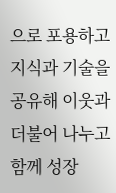으로 포용하고 지식과 기술을 공유해 이웃과 더불어 나누고 함께 성장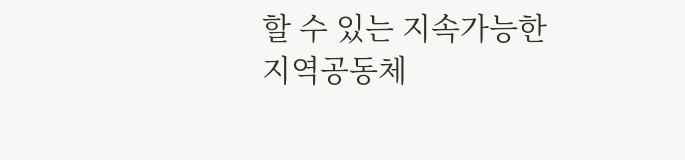할 수 있는 지속가능한 지역공동체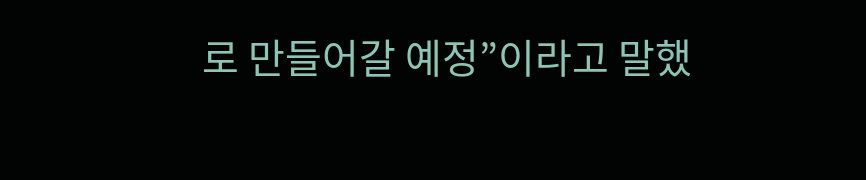로 만들어갈 예정”이라고 말했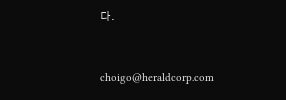다.


choigo@heraldcorp.com